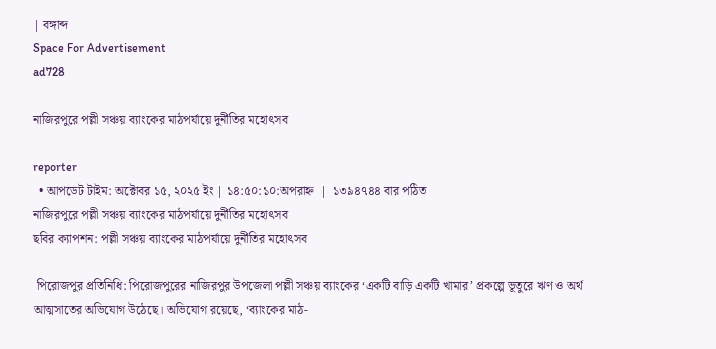| বঙ্গাব্দ
Space For Advertisement
ad728

নাজিরপুরে পল্লী সঞ্চয় ব্যাংকের মাঠপর্যায়ে দুর্নীতির মহোৎসব

reporter
  • আপডেট টাইম: অক্টোবর ১৫, ২০২৫ ইং | ১৪:৫০:১০:অপরাহ্ন  |  ১৩৯৪৭৪৪ বার পঠিত
নাজিরপুরে পল্লী সঞ্চয় ব্যাংকের মাঠপর্যায়ে দুর্নীতির মহোৎসব
ছবির ক্যাপশন: পল্লী সঞ্চয় ব্যাংকের মাঠপর্যায়ে দুর্নীতির মহোৎসব

 পিরোজপুর প্রতিনিধি: পিরোজপুরের নাজিরপুর উপজেলা পল্লী সঞ্চয় ব্যাংকের ‘একটি বাড়ি একটি খামার’ প্রকল্পে ভূতুরে ঋণ ও অর্থ আত্মসাতের অভিযোগ উঠেছে। অভিযোগ রয়েছে, ‘ব্যাংকের মাঠ-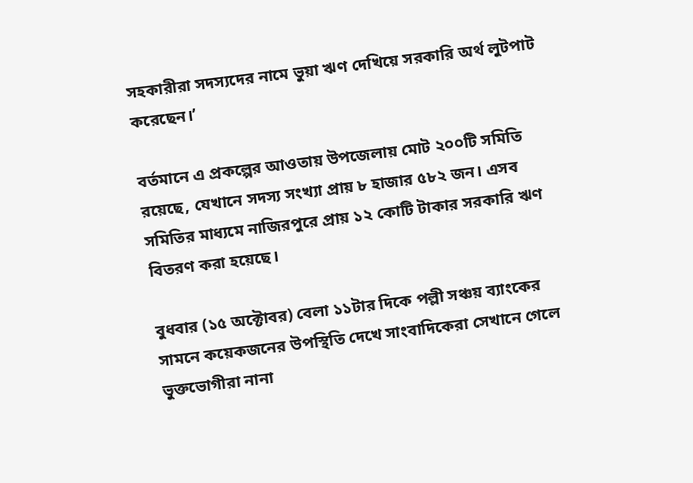সহকারীরা সদস্যদের নামে ভুয়া ঋণ দেখিয়ে সরকারি অর্থ লুটপাট করেছেন।’

বর্তমানে এ প্রকল্পের আওতায় উপজেলায় মোট ২০০টি সমিতি রয়েছে, যেখানে সদস্য সংখ্যা প্রায় ৮ হাজার ৫৮২ জন। এসব সমিতির মাধ্যমে নাজিরপুরে প্রায় ১২ কোটি টাকার সরকারি ঋণ বিতরণ করা হয়েছে।

বুধবার (১৫ অক্টোবর) বেলা ১১টার দিকে পল্লী সঞ্চয় ব্যাংকের সামনে কয়েকজনের উপস্থিতি দেখে সাংবাদিকেরা সেখানে গেলে ভুক্তভোগীরা নানা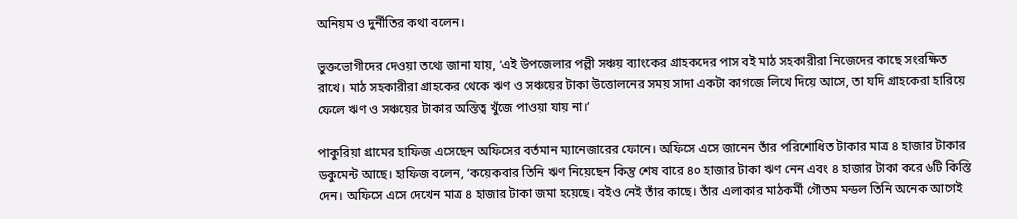অনিয়ম ও দুর্নীতির কথা বলেন।

ভুক্তভোগীদের দেওয়া তথ্যে জানা যায়, ‘এই উপজেলার পল্লী সঞ্চয় ব্যাংকের গ্রাহকদের পাস বই মাঠ সহকারীরা নিজেদের কাছে সংরক্ষিত রাখে। মাঠ সহকারীরা গ্রাহকের থেকে ঋণ ও সঞ্চয়ের টাকা উত্তোলনের সময় সাদা একটা কাগজে লিখে দিয়ে আসে, তা যদি গ্রাহকেরা হারিয়ে ফেলে ঋণ ও সঞ্চয়ের টাকার অস্তিত্ব খুঁজে পাওয়া যায় না।’

পাকুরিয়া গ্রামের হাফিজ এসেছেন অফিসের বর্তমান ম্যানেজারের ফোনে। অফিসে এসে জানেন তাঁর পরিশোধিত টাকার মাত্র ৪ হাজার টাকার ডকুমেন্ট আছে। হাফিজ বলেন, ‘কয়েকবার তিনি ঋণ নিয়েছেন কিন্তু শেষ বারে ৪০ হাজার টাকা ঋণ নেন এবং ৪ হাজার টাকা করে ৬টি কিস্তি দেন। অফিসে এসে দেখেন মাত্র ৪ হাজার টাকা জমা হয়েছে। বইও নেই তাঁর কাছে। তাঁর এলাকার মাঠকর্মী গৌতম মন্ডল তিনি অনেক আগেই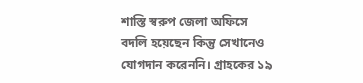শাস্তি স্বরুপ জেলা অফিসে বদলি হয়েছেন কিন্তু সেখানেও যোগদান করেননি। গ্রাহকের ১৯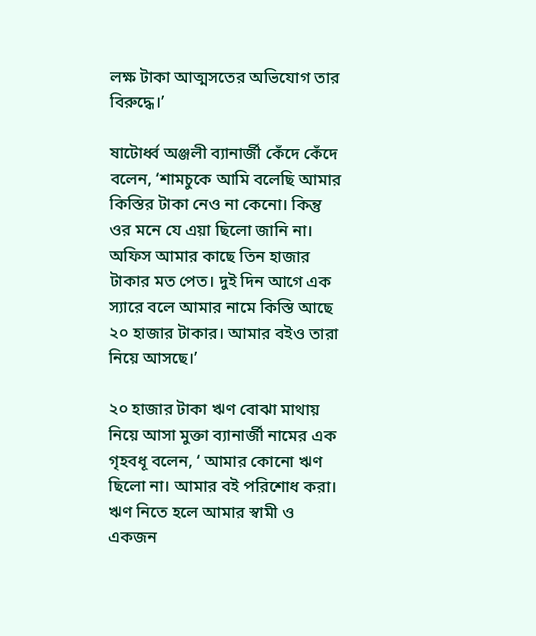লক্ষ টাকা আত্মসতের অভিযোগ তার বিরুদ্ধে।’

ষাটোর্ধ্ব অঞ্জলী ব্যানার্জী কেঁদে কেঁদে বলেন, ‘শামচুকে আমি বলেছি আমার কিস্তির টাকা নেও না কেনো। কিন্তু ওর মনে যে এয়া ছিলো জানি না। অফিস আমার কাছে তিন হাজার টাকার মত পেত। দুই দিন আগে এক স্যারে বলে আমার নামে কিস্তি আছে ২০ হাজার টাকার। আমার বইও তারা নিয়ে আসছে।’

২০ হাজার টাকা ঋণ বোঝা মাথায় নিয়ে আসা মুক্তা ব্যানার্জী নামের এক গৃহবধূ বলেন, ‘ আমার কোনো ঋণ ছিলো না। আমার বই পরিশোধ করা। ঋণ নিতে হলে আমার স্বামী ও একজন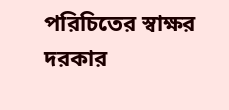পরিচিতের স্বাক্ষর দরকার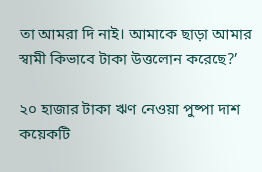তা আমরা দি নাই। আমাকে ছাড়া আমার স্বামী কিভাবে টাকা উত্তলোন করেছে?’

২০ হাজার টাকা ঋণ নেওয়া পুষ্পা দাশ কয়েকটি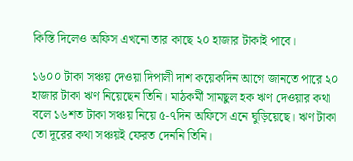কিস্তি দিলেও অফিস এখনো তার কাছে ২০ হাজার টাকাই পাবে।

১৬০০ টাকা সঞ্চয় দেওয়া দিপালী দাশ কয়েকদিন আগে জানতে পারে ২০ হাজার টাকা ঋণ নিয়েছেন তিনি। মাঠকর্মী সামছুল হক ঋণ দেওয়ার কথা বলে ১৬শত টাকা সঞ্চয় নিয়ে ৫-৭দিন অফিসে এনে ঘুড়িয়েছে। ঋণ টাকা তো দূরের কথা সঞ্চয়ই ফেরত দেননি তিনি।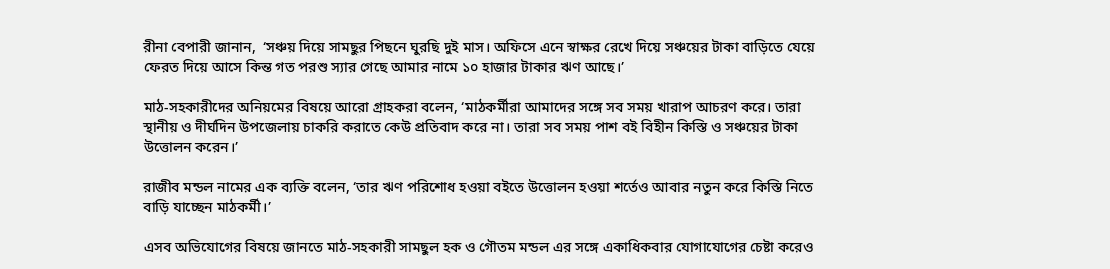রীনা বেপারী জানান,  ‘সঞ্চয় দিয়ে সামছুর পিছনে ঘুরছি দুই মাস। অফিসে এনে স্বাক্ষর রেখে দিয়ে সঞ্চয়ের টাকা বাড়িতে যেয়ে ফেরত দিয়ে আসে কিন্ত গত পরশু স্যার গেছে আমার নামে ১০ হাজার টাকার ঋণ আছে।’

মাঠ-সহকারীদের অনিয়মের বিষয়ে আরো গ্রাহকরা বলেন, ‘মাঠকর্মীরা আমাদের সঙ্গে সব সময় খারাপ আচরণ করে। তারা স্থানীয় ও দীর্ঘদিন উপজেলায় চাকরি করাতে কেউ প্রতিবাদ করে না। তারা সব সময় পাশ বই বিহীন কিস্তি ও সঞ্চয়ের টাকা উত্তোলন করেন।’

রাজীব মন্ডল নামের এক ব্যক্তি বলেন, ‘তার ঋণ পরিশোধ হওয়া বইতে উত্তোলন হওয়া শর্তেও আবার নতুন করে কিস্তি নিতে বাড়ি যাচ্ছেন মাঠকর্মী।’

এসব অভিযোগের বিষয়ে জানতে মাঠ-সহকারী সামছুল হক ও গৌতম মন্ডল এর সঙ্গে একাধিকবার যোগাযোগের চেষ্টা করেও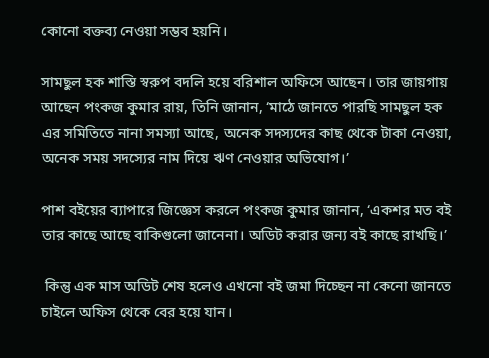কোনো বক্তব্য নেওয়া সম্ভব হয়নি।

সামছুল হক শাস্তি স্বরুপ বদলি হয়ে বরিশাল অফিসে আছেন। তার জায়গায় আছেন পংকজ কুমার রায়, তিনি জানান, ‘মাঠে জানতে পারছি সামছুল হক এর সমিতিতে নানা সমস্যা আছে, অনেক সদস্যদের কাছ থেকে টাকা নেওয়া, অনেক সময় সদস্যের নাম দিয়ে ঋণ নেওয়ার অভিযোগ।’

পাশ বইয়ের ব্যাপারে জিজ্ঞেস করলে পংকজ কুমার জানান, ‘একশর মত বই তার কাছে আছে বাকিগুলো জানেনা। অডিট করার জন্য বই কাছে রাখছি।’

 কিন্তু এক মাস অডিট শেষ হলেও এখনো বই জমা দিচ্ছেন না কেনো জানতে চাইলে অফিস থেকে বের হয়ে যান।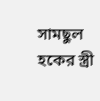সামছুল হকের স্ত্রী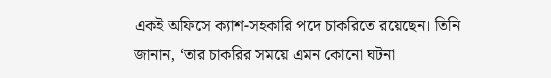একই অফিসে ক্যাশ-সহকারি পদে চাকরিতে রয়েছেন। তিনি জানান, ‘তার চাকরির সময়ে এমন কোনো ঘটনা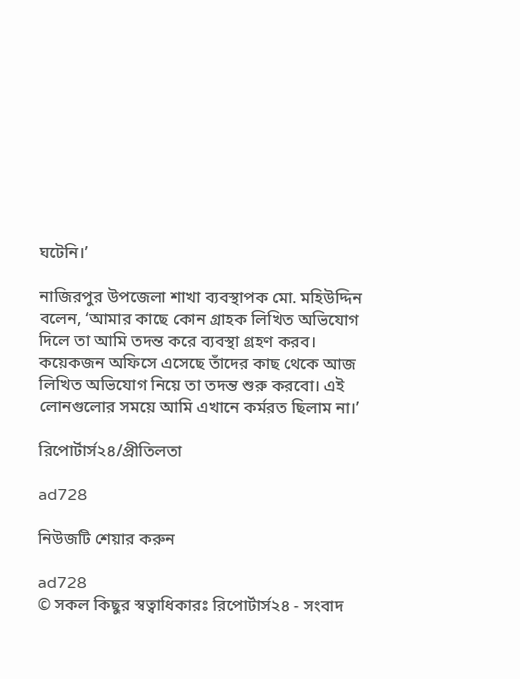ঘটেনি।’

নাজিরপুর উপজেলা শাখা ব্যবস্থাপক মো. মহিউদ্দিন বলেন, ‘আমার কাছে কোন গ্রাহক লিখিত অভিযোগ দিলে তা আমি তদন্ত করে ব্যবস্থা গ্রহণ করব। কয়েকজন অফিসে এসেছে তাঁদের কাছ থেকে আজ লিখিত অভিযোগ নিয়ে তা তদন্ত শুরু করবো। এই লোনগুলোর সময়ে আমি এখানে কর্মরত ছিলাম না।’

রিপোর্টার্স২৪/প্রীতিলতা

ad728

নিউজটি শেয়ার করুন

ad728
© সকল কিছুর স্বত্বাধিকারঃ রিপোর্টার্স২৪ - সংবাদ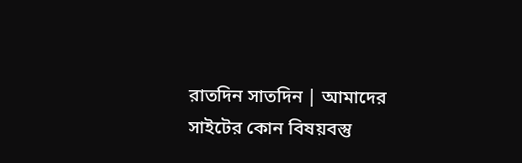রাতদিন সাতদিন | আমাদের সাইটের কোন বিষয়বস্তু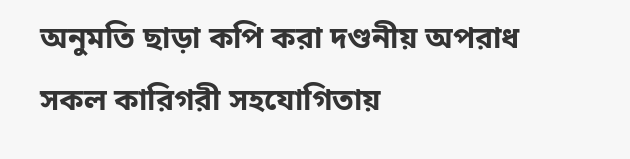অনুমতি ছাড়া কপি করা দণ্ডনীয় অপরাধ
সকল কারিগরী সহযোগিতায়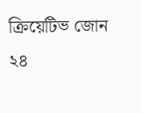ক্রিয়েটিভ জোন ২৪